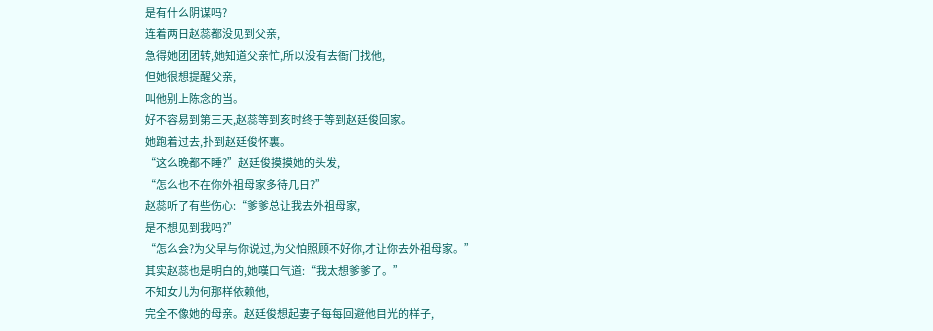是有什么阴谋吗?
连着两日赵蕊都没见到父亲,
急得她团团转,她知道父亲忙,所以没有去衙门找他,
但她很想提醒父亲,
叫他别上陈念的当。
好不容易到第三天,赵蕊等到亥时终于等到赵廷俊回家。
她跑着过去,扑到赵廷俊怀裏。
“这么晚都不睡?”赵廷俊摸摸她的头发,
“怎么也不在你外祖母家多待几日?”
赵蕊听了有些伤心:“爹爹总让我去外祖母家,
是不想见到我吗?”
“怎么会?为父早与你说过,为父怕照顾不好你,才让你去外祖母家。”
其实赵蕊也是明白的,她嘆口气道:“我太想爹爹了。”
不知女儿为何那样依赖他,
完全不像她的母亲。赵廷俊想起妻子每每回避他目光的样子,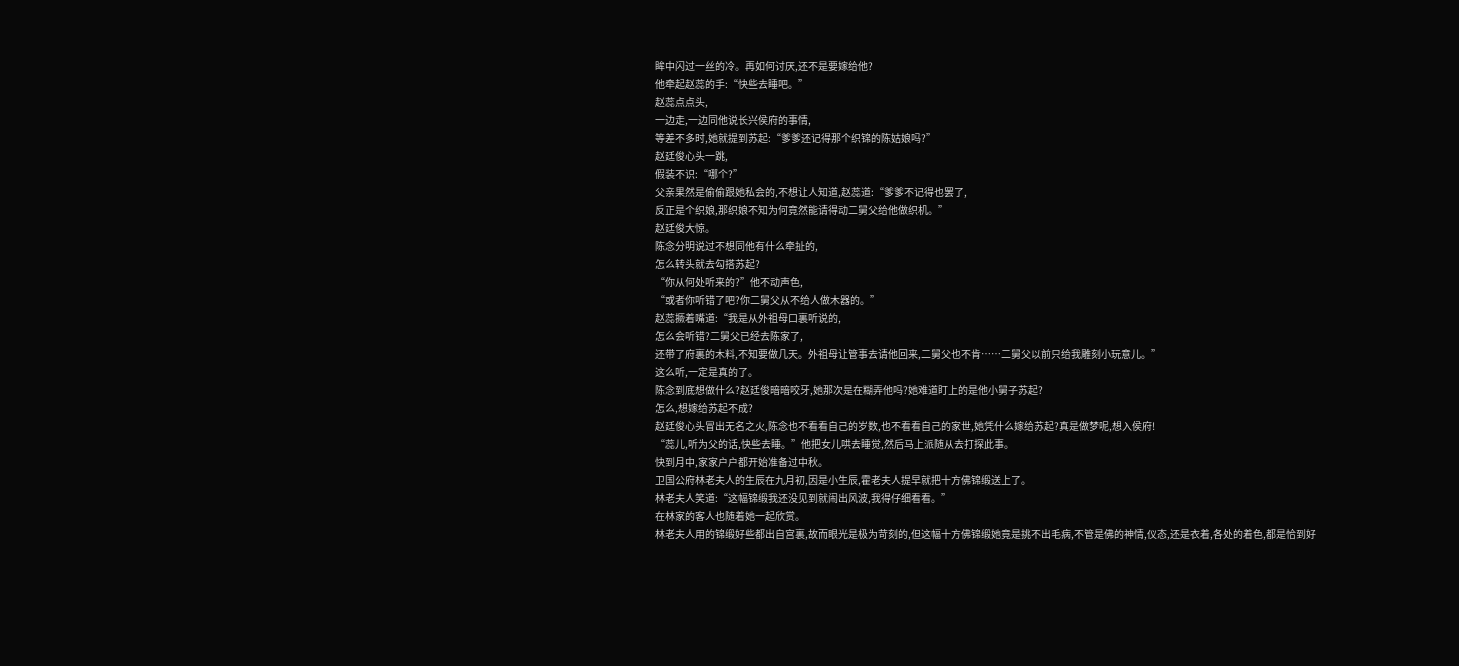眸中闪过一丝的冷。再如何讨厌,还不是要嫁给他?
他牵起赵蕊的手:“快些去睡吧。”
赵蕊点点头,
一边走,一边同他说长兴侯府的事情,
等差不多时,她就提到苏起:“爹爹还记得那个织锦的陈姑娘吗?”
赵廷俊心头一跳,
假装不识:“哪个?”
父亲果然是偷偷跟她私会的,不想让人知道,赵蕊道:“爹爹不记得也罢了,
反正是个织娘,那织娘不知为何竟然能请得动二舅父给他做织机。”
赵廷俊大惊。
陈念分明说过不想同他有什么牵扯的,
怎么转头就去勾搭苏起?
“你从何处听来的?”他不动声色,
“或者你听错了吧?你二舅父从不给人做木器的。”
赵蕊撅着嘴道:“我是从外祖母口裏听说的,
怎么会听错?二舅父已经去陈家了,
还带了府裏的木料,不知要做几天。外祖母让管事去请他回来,二舅父也不肯……二舅父以前只给我雕刻小玩意儿。”
这么听,一定是真的了。
陈念到底想做什么?赵廷俊暗暗咬牙,她那次是在糊弄他吗?她难道盯上的是他小舅子苏起?
怎么,想嫁给苏起不成?
赵廷俊心头冒出无名之火,陈念也不看看自己的岁数,也不看看自己的家世,她凭什么嫁给苏起?真是做梦呢,想入侯府!
“蕊儿,听为父的话,快些去睡。”他把女儿哄去睡觉,然后马上派随从去打探此事。
快到月中,家家户户都开始准备过中秋。
卫国公府林老夫人的生辰在九月初,因是小生辰,霍老夫人提早就把十方佛锦缎送上了。
林老夫人笑道:“这幅锦缎我还没见到就闹出风波,我得仔细看看。”
在林家的客人也随着她一起欣赏。
林老夫人用的锦缎好些都出自宫裏,故而眼光是极为苛刻的,但这幅十方佛锦缎她竟是挑不出毛病,不管是佛的神情,仪态,还是衣着,各处的着色,都是恰到好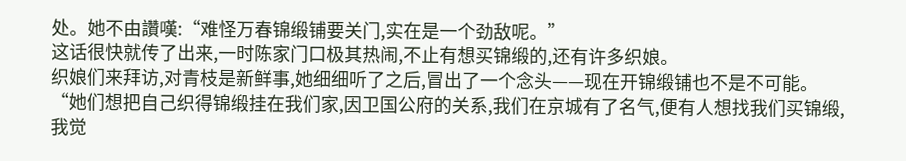处。她不由讚嘆:“难怪万春锦缎铺要关门,实在是一个劲敌呢。”
这话很快就传了出来,一时陈家门口极其热闹,不止有想买锦缎的,还有许多织娘。
织娘们来拜访,对青枝是新鲜事,她细细听了之后,冒出了一个念头——现在开锦缎铺也不是不可能。
“她们想把自己织得锦缎挂在我们家,因卫国公府的关系,我们在京城有了名气,便有人想找我们买锦缎,我觉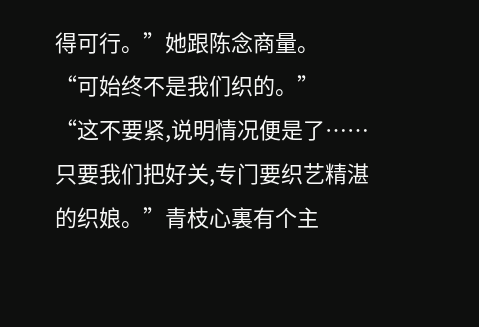得可行。”她跟陈念商量。
“可始终不是我们织的。”
“这不要紧,说明情况便是了……只要我们把好关,专门要织艺精湛的织娘。”青枝心裏有个主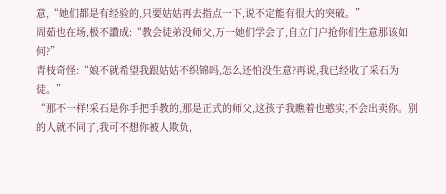意,“她们都是有经验的,只要姑姑再去指点一下,说不定能有很大的突破。”
周茹也在场,极不讚成:“教会徒弟没师父,万一她们学会了,自立门户抢你们生意那该如何?”
青枝奇怪:“娘不就希望我跟姑姑不织锦吗,怎么还怕没生意?再说,我已经收了采石为徒。”
“那不一样!采石是你手把手教的,那是正式的师父,这孩子我瞧着也憨实,不会出卖你。别的人就不同了,我可不想你被人欺负,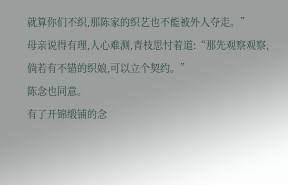就算你们不织,那陈家的织艺也不能被外人夺走。”
母亲说得有理,人心难测,青枝思忖着道:“那先观察观察,倘若有不错的织娘,可以立个契约。”
陈念也同意。
有了开锦缎铺的念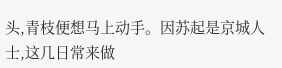头,青枝便想马上动手。因苏起是京城人士,这几日常来做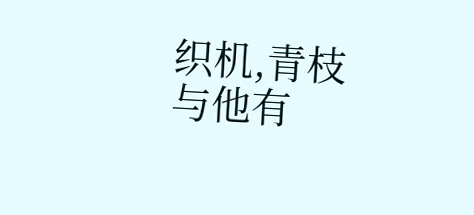织机,青枝与他有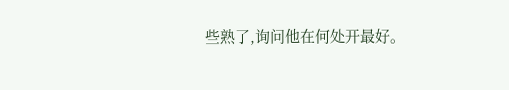些熟了,询问他在何处开最好。